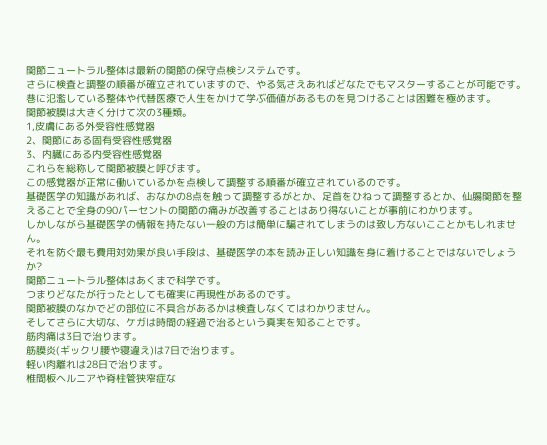関節ニュートラル整体は最新の関節の保守点検システムです。
さらに検査と調整の順番が確立されていますので、やる気さえあればどなたでもマスターすることが可能です。
巷に氾濫している整体や代替医療で人生をかけて学ぶ価値があるものを見つけることは困難を極めます。
関節被膜は大きく分けて次の3種類。
1,皮膚にある外受容性感覚器
2、関節にある固有受容性感覚器
3、内臓にある内受容性感覚器
これらを総称して関節被膜と呼びます。
この感覚器が正常に働いているかを点検して調整する順番が確立されているのです。
基礎医学の知識があれば、おなかの8点を触って調整するがとか、足首をひねって調整するとか、仙腸関節を整えることで全身の90パーセントの関節の痛みが改善することはあり得ないことが事前にわかります。
しかしながら基礎医学の情報を持たない一般の方は簡単に騙されてしまうのは致し方ないこことかもしれません。
それを防ぐ最も費用対効果が良い手段は、基礎医学の本を読み正しい知識を身に着けることではないでしょうか?
関節ニュートラル整体はあくまで科学です。
つまりどなたが行ったとしても確実に再現性があるのです。
関節被膜のなかでどの部位に不具合があるかは検査しなくてはわかりません。
そしてさらに大切な、ケガは時間の経過で治るという真実を知ることです。
筋肉痛は3日で治ります。
筋膜炎(ギックリ腰や寝違え)は7日で治ります。
軽い肉離れは28日で治ります。
椎間板ヘルニアや脊柱管狭窄症な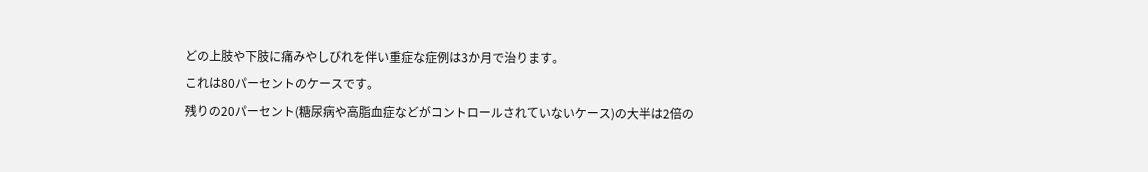どの上肢や下肢に痛みやしびれを伴い重症な症例は3か月で治ります。
これは80パーセントのケースです。
残りの20パーセント(糖尿病や高脂血症などがコントロールされていないケース)の大半は2倍の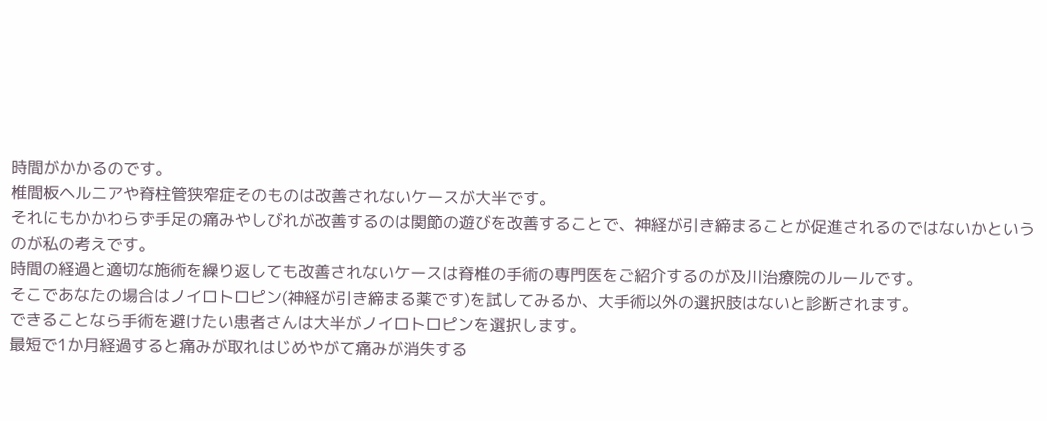時間がかかるのです。
椎間板ヘルニアや脊柱管狭窄症そのものは改善されないケースが大半です。
それにもかかわらず手足の痛みやしびれが改善するのは関節の遊びを改善することで、神経が引き締まることが促進されるのではないかというのが私の考えです。
時間の経過と適切な施術を繰り返しても改善されないケースは脊椎の手術の専門医をご紹介するのが及川治療院のルールです。
そこであなたの場合はノイロトロピン(神経が引き締まる薬です)を試してみるか、大手術以外の選択肢はないと診断されます。
できることなら手術を避けたい患者さんは大半がノイロトロピンを選択します。
最短で1か月経過すると痛みが取れはじめやがて痛みが消失する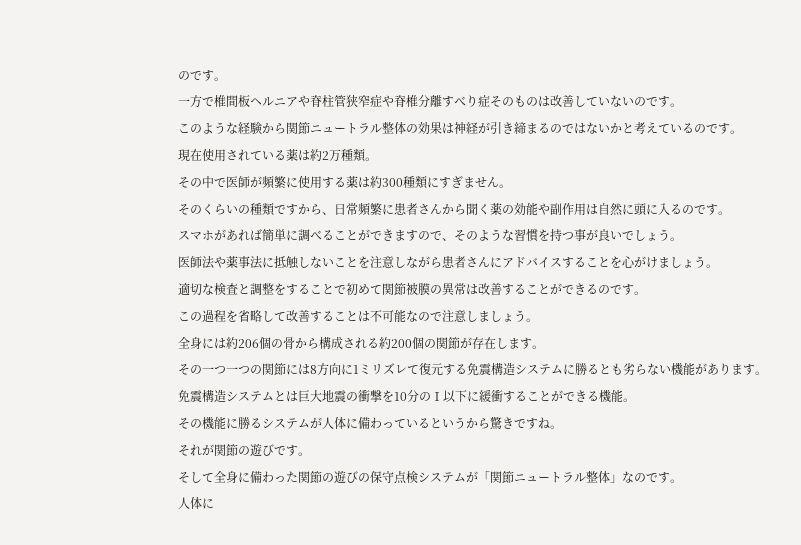のです。
一方で椎間板ヘルニアや脊柱管狭窄症や脊椎分離すべり症そのものは改善していないのです。
このような経験から関節ニュートラル整体の効果は神経が引き締まるのではないかと考えているのです。
現在使用されている薬は約2万種類。
その中で医師が頻繁に使用する薬は約300種類にすぎません。
そのくらいの種類ですから、日常頻繁に患者さんから聞く薬の効能や副作用は自然に頭に入るのです。
スマホがあれば簡単に調べることができますので、そのような習慣を持つ事が良いでしょう。
医師法や薬事法に抵触しないことを注意しながら患者さんにアドバイスすることを心がけましょう。
適切な検査と調整をすることで初めて関節被膜の異常は改善することができるのです。
この過程を省略して改善することは不可能なので注意しましょう。
全身には約206個の骨から構成される約200個の関節が存在します。
その一つ一つの関節には8方向に1ミリズレて復元する免震構造システムに勝るとも劣らない機能があります。
免震構造システムとは巨大地震の衝撃を10分のⅠ以下に緩衝することができる機能。
その機能に勝るシステムが人体に備わっているというから驚きですね。
それが関節の遊びです。
そして全身に備わった関節の遊びの保守点検システムが「関節ニュートラル整体」なのです。
人体に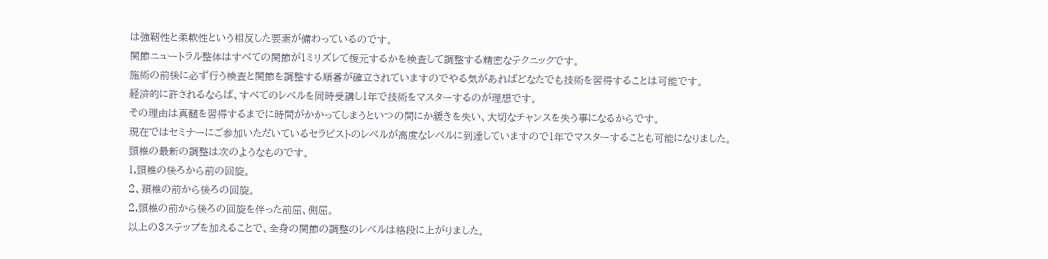は強靭性と柔軟性という相反した要素が備わっているのです。
関節ニュートラル整体はすべての関節が1ミリズレて復元するかを検査して調整する精密なテクニックです。
施術の前後に必ず行う検査と関節を調整する順番が確立されていますのでやる気があればどなたでも技術を習得することは可能です。
経済的に許されるならば、すべてのレベルを同時受講し1年で技術をマスターするのが理想です。
その理由は真髄を習得するまでに時間がかかってしまうといつの間にか緩きを失い、大切なチャンスを失う事になるからです。
現在ではセミナーにご参加いただいているセラピストのレベルが高度なレベルに到達していますので1年でマスターすることも可能になりました。
頸椎の最新の調整は次のようなものです。
1,頸椎の後ろから前の回旋。
2、頚椎の前から後ろの回旋。
2,頸椎の前から後ろの回旋を伴った前屈、側屈。
以上の3ステップを加えることで、全身の関節の調整のレベルは格段に上がりました。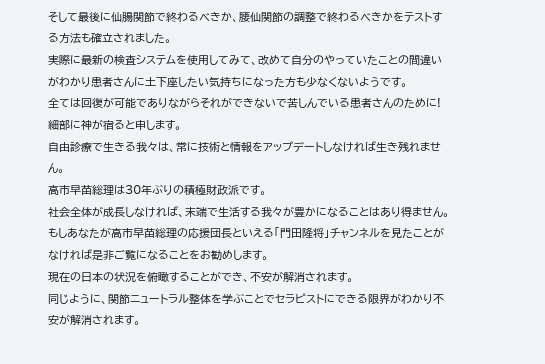そして最後に仙腸関節で終わるべきか、腰仙関節の調整で終わるべきかをテストする方法も確立されました。
実際に最新の検査システムを使用してみて、改めて自分のやっていたことの間違いがわかり患者さんに土下座したい気持ちになった方も少なくないようです。
全ては回復が可能でありながらそれができないで苦しんでいる患者さんのために!
細部に神が宿ると申します。
自由診療で生きる我々は、常に技術と情報をアップデートしなければ生き残れません。
高市早苗総理は30年ぶりの積極財政派です。
社会全体が成長しなければ、末端で生活する我々が豊かになることはあり得ません。
もしあなたが高市早苗総理の応援団長といえる「門田隆将」チャンネルを見たことがなければ是非ご覧になることをお勧めします。
現在の日本の状況を俯瞰することができ、不安が解消されます。
同じように、関節ニュートラル整体を学ぶことでセラピストにできる限界がわかり不安が解消されます。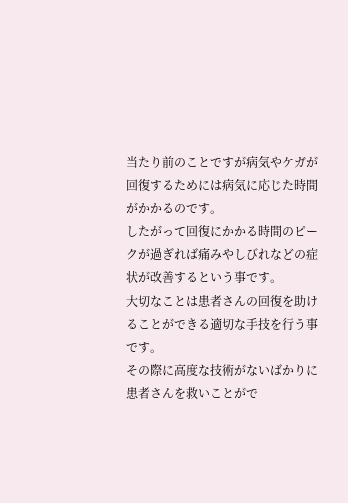当たり前のことですが病気やケガが回復するためには病気に応じた時間がかかるのです。
したがって回復にかかる時間のピークが過ぎれば痛みやしびれなどの症状が改善するという事です。
大切なことは患者さんの回復を助けることができる適切な手技を行う事です。
その際に高度な技術がないばかりに患者さんを救いことがで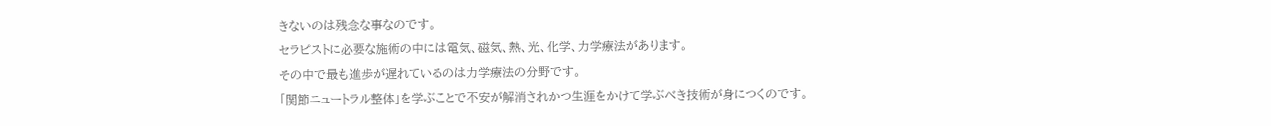きないのは残念な事なのです。
セラピストに必要な施術の中には電気、磁気、熱、光、化学、力学療法があります。
その中で最も進歩が遅れているのは力学療法の分野です。
「関節ニュートラル整体」を学ぶことで不安が解消されかつ生涯をかけて学ぶべき技術が身につくのです。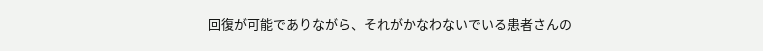回復が可能でありながら、それがかなわないでいる患者さんの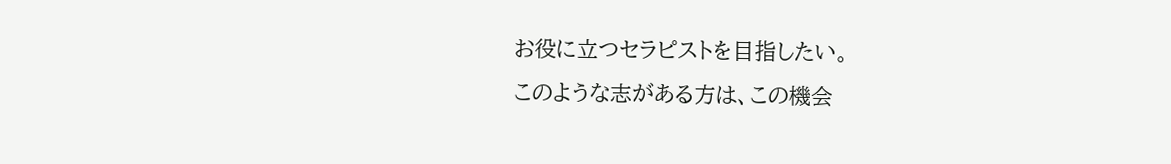お役に立つセラピストを目指したい。
このような志がある方は、この機会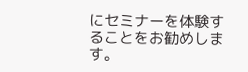にセミナーを体験することをお勧めします。